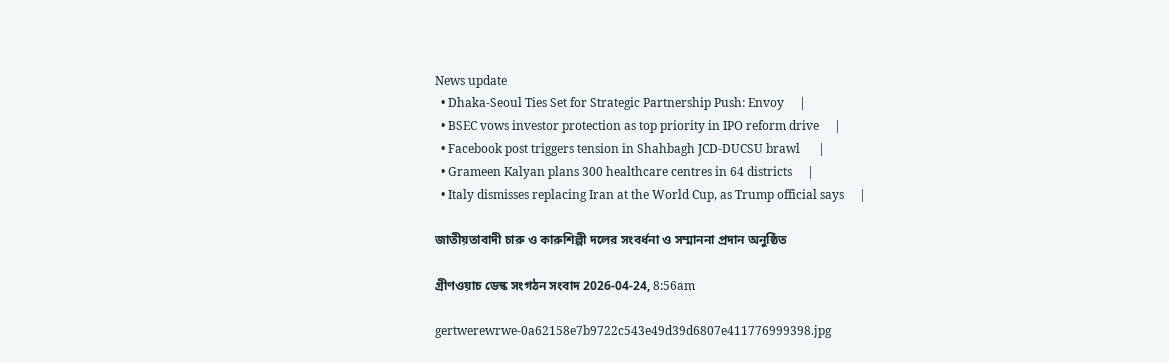News update
  • Dhaka-Seoul Ties Set for Strategic Partnership Push: Envoy     |
  • BSEC vows investor protection as top priority in IPO reform drive     |
  • Facebook post triggers tension in Shahbagh JCD-DUCSU brawl      |
  • Grameen Kalyan plans 300 healthcare centres in 64 districts     |
  • Italy dismisses replacing Iran at the World Cup, as Trump official says     |

জাতীয়তাবাদী চারু ও কারুশিল্পী দলের সংবর্ধনা ও সম্মাননা প্রদান অনুষ্ঠিত

গ্রীণওয়াচ ডেস্ক সংগঠন সংবাদ 2026-04-24, 8:56am

gertwerewrwe-0a62158e7b9722c543e49d39d6807e411776999398.jpg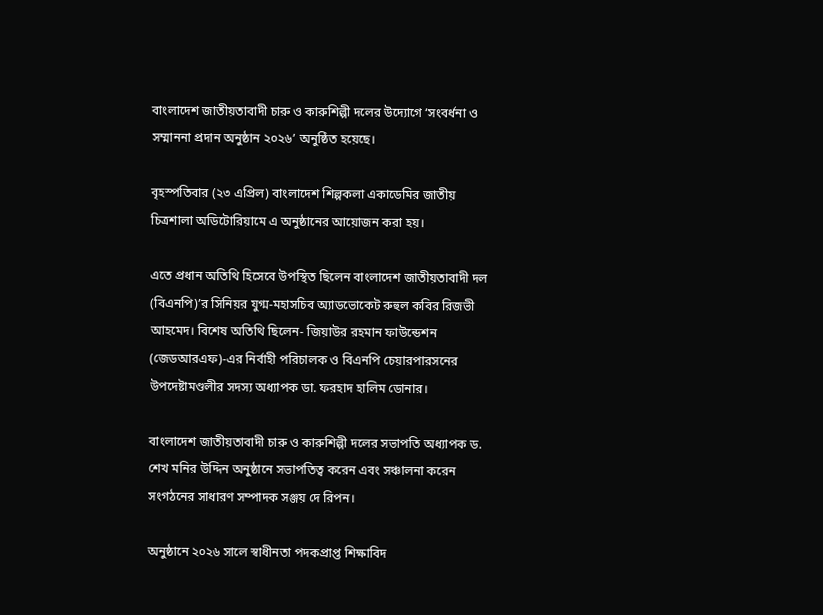বাংলাদেশ জাতীয়তাবাদী চারু ও কারুশিল্পী দলের উদ্যোগে ‘সংবর্ধনা ও সম্মাননা প্রদান অনুষ্ঠান ২০২৬’ অনুষ্ঠিত হয়েছে।

বৃহস্পতিবার (২৩ এপ্রিল) বাংলাদেশ শিল্পকলা একাডেমির জাতীয় চিত্রশালা অডিটোরিয়ামে এ অনুষ্ঠানের আয়োজন করা হয়।

এতে প্রধান অতিথি হিসেবে উপস্থিত ছিলেন বাংলাদেশ জাতীয়তাবাদী দল (বিএনপি)’র সিনিয়র যুগ্ম-মহাসচিব অ্যাডভোকেট রুহুল কবির রিজভী আহমেদ। বিশেষ অতিথি ছিলেন- জিয়াউর রহমান ফাউন্ডেশন (জেডআরএফ)-এর নির্বাহী পরিচালক ও বিএনপি চেয়ারপারসনের উপদেষ্টামণ্ডলীর সদস্য অধ্যাপক ডা. ফরহাদ হালিম ডোনার।

বাংলাদেশ জাতীয়তাবাদী চারু ও কারুশিল্পী দলের সভাপতি অধ্যাপক ড. শেখ মনির উদ্দিন অনুষ্ঠানে সভাপতিত্ব করেন এবং সঞ্চালনা করেন সংগঠনের সাধারণ সম্পাদক সঞ্জয় দে রিপন।

অনুষ্ঠানে ২০২৬ সালে স্বাধীনতা পদকপ্রাপ্ত শিক্ষাবিদ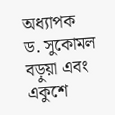অধ্যাপক ড. সুকোমল বড়ুয়া এবং একুশে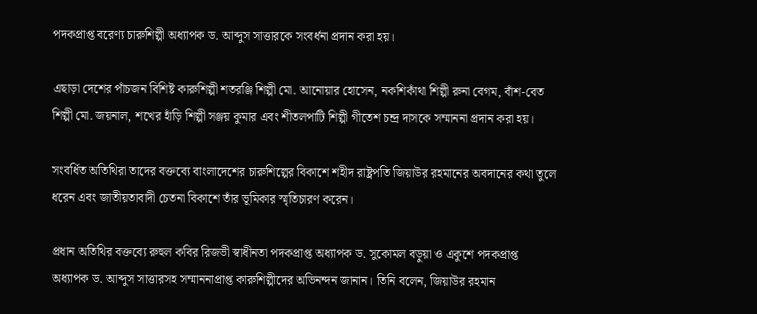পদকপ্রাপ্ত বরেণ্য চারুশিল্পী অধ্যাপক ড. আব্দুস সাত্তারকে সংবর্ধনা প্রদান করা হয়।

এছাড়া দেশের পাঁচজন বিশিষ্ট কারুশিল্পী শতরঞ্জি শিল্পী মো. আনোয়ার হোসেন, নকশিকাঁথা শিল্পী রুনা বেগম, বাঁশ-বেত শিল্পী মো. জয়নাল, শখের হাঁড়ি শিল্পী সঞ্জয় কুমার এবং শীতলপাটি শিল্পী গীতেশ চন্দ্র দাসকে সম্মাননা প্রদান করা হয়।

সংবর্ধিত অতিথিরা তাদের বক্তব্যে বাংলাদেশের চারুশিল্পের বিকাশে শহীদ রাষ্ট্রপতি জিয়াউর রহমানের অবদানের কথা তুলে ধরেন এবং জাতীয়তাবাদী চেতনা বিকাশে তাঁর ভূমিকার স্মৃতিচারণ করেন।

প্রধান অতিথির বক্তব্যে রুহুল কবির রিজভী স্বাধীনতা পদকপ্রাপ্ত অধ্যাপক ড. সুকোমল বড়ুয়া ও একুশে পদকপ্রাপ্ত অধ্যাপক ড. আব্দুস সাত্তারসহ সম্মাননাপ্রাপ্ত কারুশিল্পীদের অভিনন্দন জানান। তিনি বলেন, জিয়াউর রহমান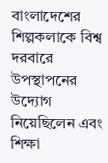বাংলাদেশের শিল্পকলাকে বিশ্ব দরবারে উপস্থাপনের উদ্যোগ নিয়েছিলেন এবং শিক্ষা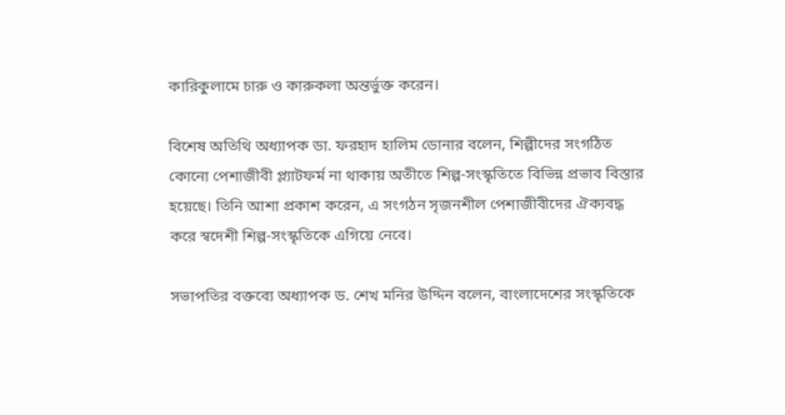কারিকুলামে চারু ও কারুকলা অন্তর্ভুক্ত করেন।

বিশেষ অতিথি অধ্যাপক ডা. ফরহাদ হালিম ডোনার বলেন, শিল্পীদের সংগঠিত কোনো পেশাজীবী প্ল্যাটফর্ম না থাকায় অতীতে শিল্প-সংস্কৃতিতে বিভিন্ন প্রভাব বিস্তার হয়েছে। তিনি আশা প্রকাশ করেন, এ সংগঠন সৃজনশীল পেশাজীবীদের ঐক্যবদ্ধ করে স্বদেশী শিল্প-সংস্কৃতিকে এগিয়ে নেবে।

সভাপতির বক্তব্যে অধ্যাপক ড. শেখ মনির উদ্দিন বলেন, বাংলাদেশের সংস্কৃতিকে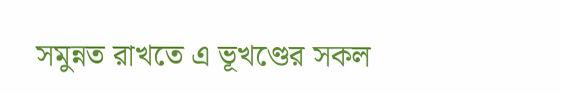সমুন্নত রাখতে এ ভূখণ্ডের সকল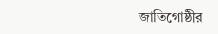জাতিগোষ্ঠীর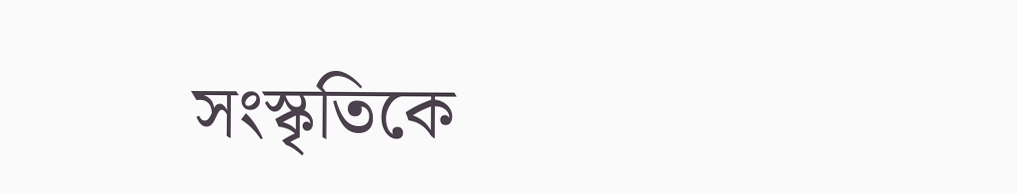সংস্কৃতিকে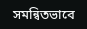সমন্বিতভাবে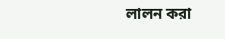লালন করা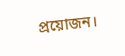প্রয়োজন।